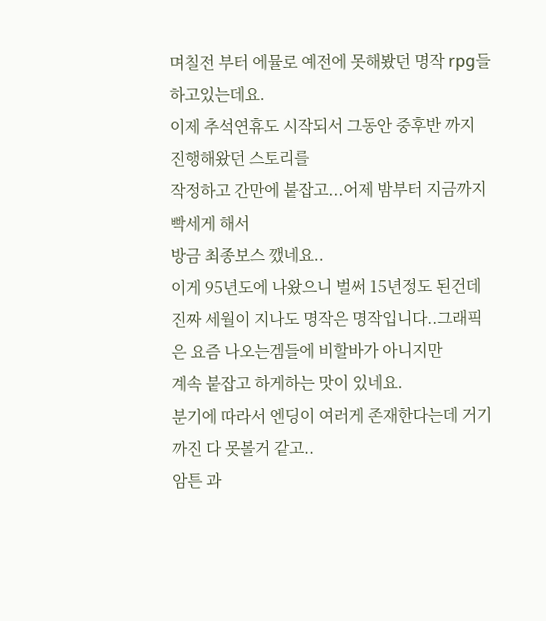며칠전 부터 에뮬로 예전에 못해봤던 명작 rpg들 하고있는데요.
이제 추석연휴도 시작되서 그동안 중후반 까지 진행해왔던 스토리를
작정하고 간만에 붙잡고...어제 밤부터 지금까지 빡세게 해서
방금 최종보스 깼네요..
이게 95년도에 나왔으니 벌써 15년정도 된건데
진짜 세월이 지나도 명작은 명작입니다..그래픽은 요즘 나오는겜들에 비할바가 아니지만
계속 붙잡고 하게하는 맛이 있네요.
분기에 따라서 엔딩이 여러게 존재한다는데 거기까진 다 못볼거 같고..
암튼 과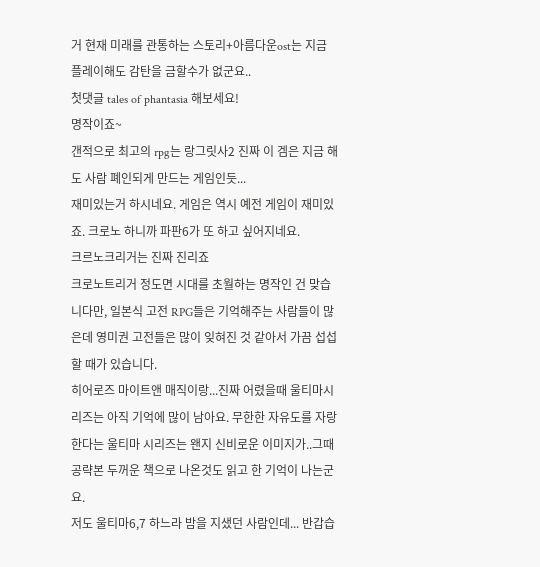거 현재 미래를 관통하는 스토리+아름다운ost는 지금 플레이해도 감탄을 금할수가 없군요..
첫댓글 tales of phantasia 해보세요!
명작이죠~
갠적으로 최고의 rpg는 랑그릿사2 진짜 이 겜은 지금 해도 사람 폐인되게 만드는 게임인듯...
재미있는거 하시네요. 게임은 역시 예전 게임이 재미있죠. 크로노 하니까 파판6가 또 하고 싶어지네요.
크르노크리거는 진짜 진리죠
크로노트리거 정도면 시대를 초월하는 명작인 건 맞습니다만, 일본식 고전 RPG들은 기억해주는 사람들이 많은데 영미권 고전들은 많이 잊혀진 것 같아서 가끔 섭섭할 때가 있습니다.
히어로즈 마이트앤 매직이랑...진짜 어렸을때 울티마시리즈는 아직 기억에 많이 남아요. 무한한 자유도를 자랑한다는 울티마 시리즈는 왠지 신비로운 이미지가..그때 공략본 두꺼운 책으로 나온것도 읽고 한 기억이 나는군요.
저도 울티마6,7 하느라 밤을 지샜던 사람인데... 반갑습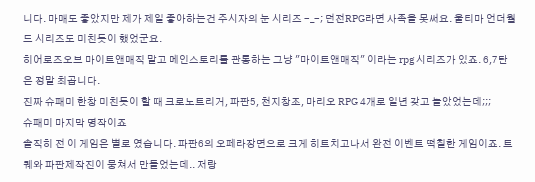니다. 마매도 좋았지만 제가 제일 좋아하는건 주시자의 눈 시리즈 -_-; 던전RPG라면 사족을 못써요. 울티마 언더월드 시리즈도 미친듯이 했었군요.
히어로즈오브 마이트앤매직 말고 메인스토리를 관통하는 그냥 "마이트앤매직" 이라는 rpg 시리즈가 있죠. 6,7탄은 정말 최곱니다.
진짜 슈패미 한창 미친듯이 할 때 크로노트리거, 파판5, 천지창조, 마리오 RPG 4개로 일년 갖고 놀았었는데;;;
슈패미 마지막 명작이죠
솔직히 전 이 게임은 별로 였습니다. 파판6의 오페라장면으로 크게 히트치고나서 완전 이벤트 떡칠한 게임이죠. 트퀘와 파판제작진이 뭉쳐서 만들었는데.. 저랑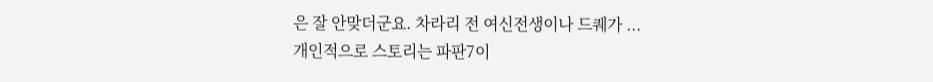은 잘 안맞더군요. 차라리 전 여신전생이나 드퀘가 ...
개인적으로 스토리는 파판7이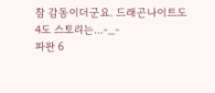참 감동이더군요. 드래곤나이트도4도 스토리는...-_-
파판 6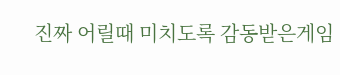진짜 어릴때 미치도록 감동받은게임